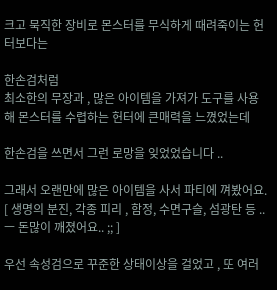크고 묵직한 장비로 몬스터를 무식하게 때려죽이는 헌터보다는

한손검처럼
최소한의 무장과 , 많은 아이템을 가져가 도구를 사용해 몬스터를 수렵하는 헌터에 큰매력을 느꼈었는데

한손검을 쓰면서 그런 로망을 잊었었습니다 ..

그래서 오랜만에 많은 아이템을 사서 파티에 껴봤어요. [ 생명의 분진, 각종 피리 , 함정, 수면구슬, 섬광탄 등 .. ㅡ 돈많이 깨졌어요.. ;; ]

우선 속성검으로 꾸준한 상태이상을 걸었고 , 또 여러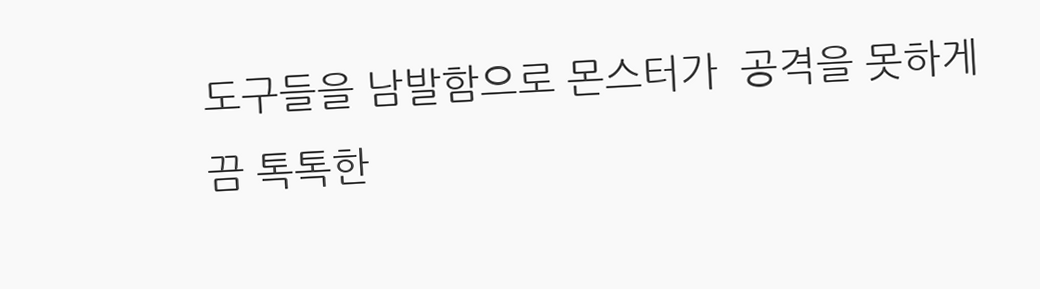도구들을 남발함으로 몬스터가  공격을 못하게끔 톡톡한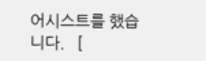어시스트를 했습니다.   [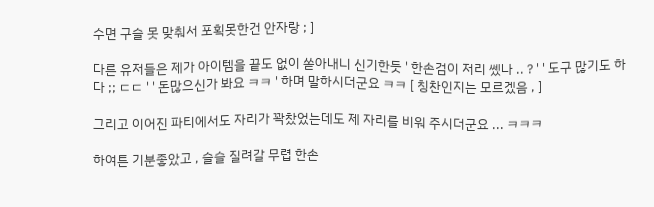수면 구슬 못 맞춰서 포획못한건 안자랑 ; ]

다른 유저들은 제가 아이템을 끝도 없이 쏟아내니 신기한듯 ' 한손검이 저리 쎘나 .. ? ' ' 도구 많기도 하다 ;; ㄷㄷ ' ' 돈많으신가 봐요 ㅋㅋ ' 하며 말하시더군요 ㅋㅋ [ 칭찬인지는 모르겠음 , ]

그리고 이어진 파티에서도 자리가 꽉찼었는데도 제 자리를 비워 주시더군요 ... ㅋㅋㅋ

하여튼 기분좋았고 , 슬슬 질려갈 무렵 한손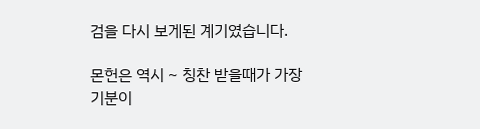검을 다시 보게된 계기였습니다.

몬헌은 역시 ~ 칭찬 받을때가 가장 기분이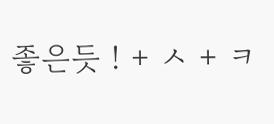좋은듯 ! + ㅅ + ㅋ